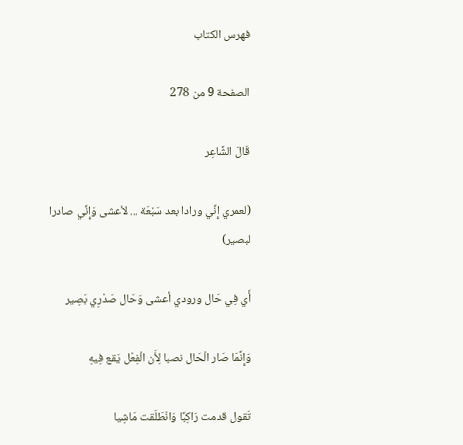فهرس الكتاب

الصفحة 9 من 278

قَالَ الشَّاعِر

(لعمري إِنِّي ورادا بعد سَبْعَة ... لأعشى وَإِنِّي صادرا لبصير)

أَي فِي حَال ورودي أعشى وَحَال صَدْرِي بَصِير

وَإِنَّمَا صَار الْحَال نصبا لِأَن الْفِعْل يَقع فِيهِ

تَقول قدمت رَاكِبًا وَانْطَلَقت مَاشِيا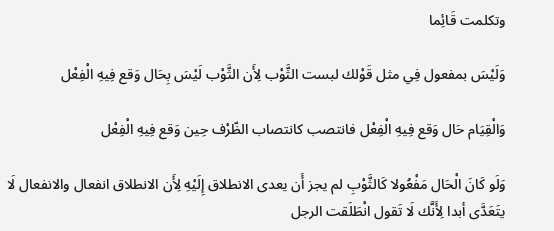وتكلمت قَائِما

وَلَيْسَ بمفعول فِي مثل قَوْلك لبست الثَّوْب لِأَن الثَّوْب لَيْسَ بِحَال وَقع فِيهِ الْفِعْل

وَالْقِيَام حَال وَقع فِيهِ الْفِعْل فانتصب كانتصاب الظّرْف حِين وَقع فِيهِ الْفِعْل

وَلَو كَانَ الْحَال مَفْعُولا كَالثَّوْبِ لم يجز أَن يعدى الانطلاق إِلَيْهِ لِأَن الانطلاق انفعال والانفعال لَا يتَعَدَّى أبدا لِأَنَّك لَا تَقول انْطَلَقت الرجل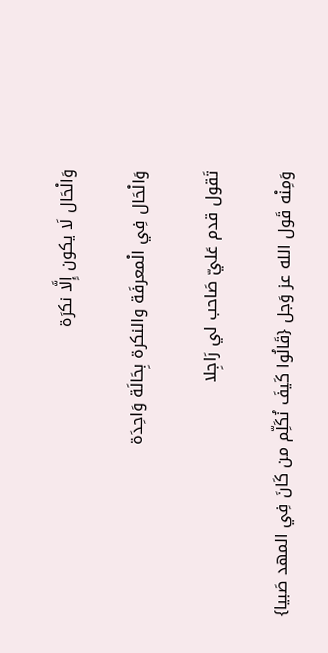وَالْحَال لَا يكون إِلَّا نكرَة

وَالْحَال فِي الْمعرفَة والنكرة بِحَالَة وَاحِدَة

تَقول قدم عَليّ صَاحب لي رَاجِلا

وَمِنْه قَول الله عز وَجل {قَالُوا كَيفَ نُكَلِّم من كَانَ فِي المهد صَبيا}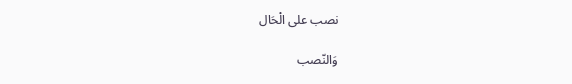نصب على الْحَال

وَالنّصب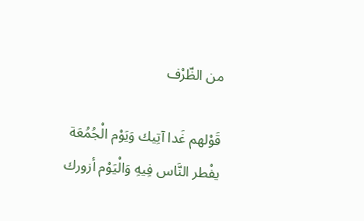من الظّرْف

قَوْلهم غَدا آتِيك وَيَوْم الْجُمُعَة يفْطر النَّاس فِيهِ وَالْيَوْم أزورك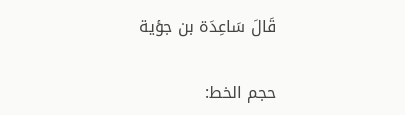قَالَ سَاعِدَة بن جؤية

حجم الخط: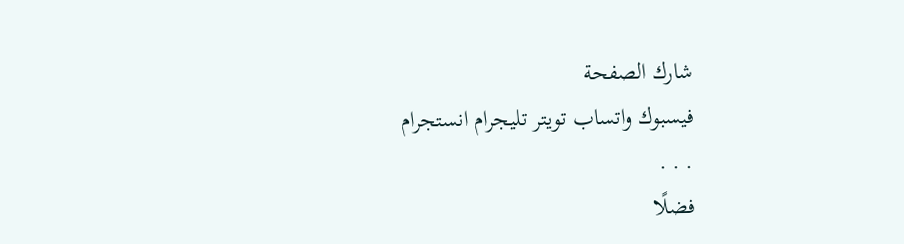شارك الصفحة
فيسبوك واتساب تويتر تليجرام انستجرام
. . .
فضلًا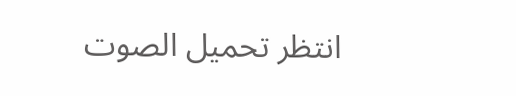انتظر تحميل الصوت